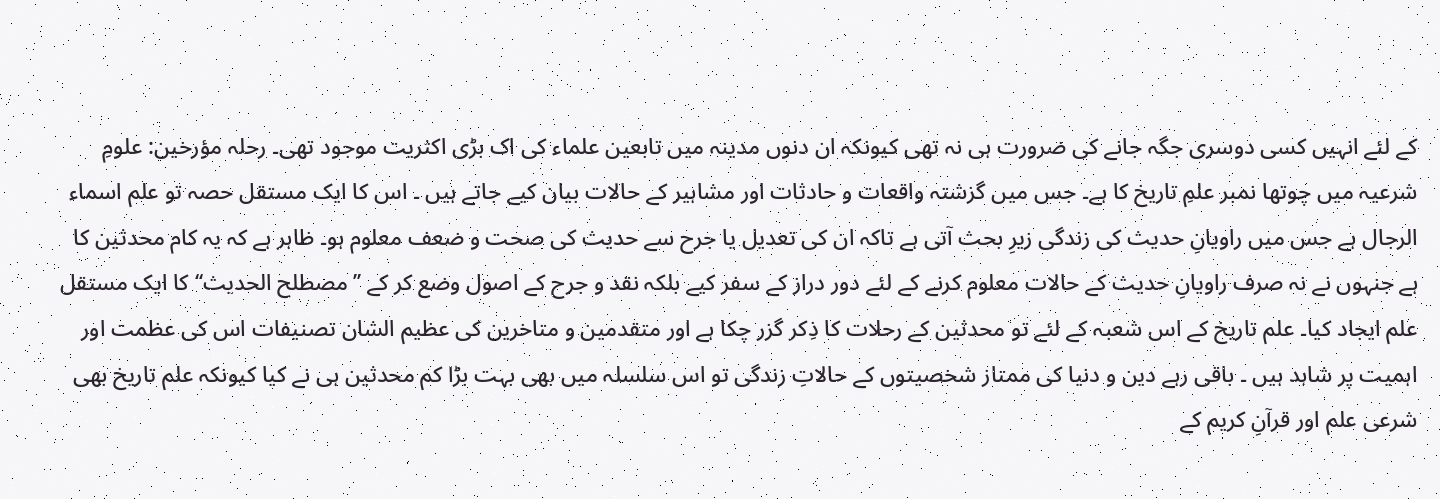کے لئے انہیں کسی دوسری جگہ جانے کی ضرورت ہی نہ تھی کیونکہ ان دنوں مدینہ میں تابعین علماء کی اک بڑی اکثریت موجود تھی۔ رحلہ مؤرخین: علومِ شرعیہ میں چوتھا نمبر علمِ تاریخ کا ہے۔ جس میں گزشتہ واقعات و حادثات اور مشاہیر کے حالات بیان کیے جاتے ہیں ۔ اس کا ایک مستقل حصہ تو علم اسماء الرجال ہے جس میں راویانِ حدیث کی زندگی زیرِ بحث آتی ہے تاکہ ان کی تعدیل یا جرح سے حدیث کی صحت و ضعف معلوم ہو۔ ظاہر ہے کہ یہ کام محدثین کا ہے جنہوں نے نہ صرف راویانِ حدیث کے حالات معلوم کرنے کے لئے دور دراز کے سفر کیے بلکہ نقد و جرح کے اصول وضع کر کے ’’مصطلح الحدیث‘‘ کا ایک مستقل علم ایجاد کیا۔ علم تاریخ کے اس شعبہ کے لئے تو محدثین کے رحلات کا ذِکر گزر چکا ہے اور متقدمین و متاخرین کی عظیم الشان تصنیفات اس کی عظمت اور اہمیت پر شاہد ہیں ۔ باقی رہے دین و دنیا کی ممتاز شخصیتوں کے حالاتِ زندگی تو اس سلسلہ میں بھی بہت بڑا کم محدثین ہی نے کیا کیونکہ علم تاریخ بھی شرعی علم اور قرآنِ کریم کے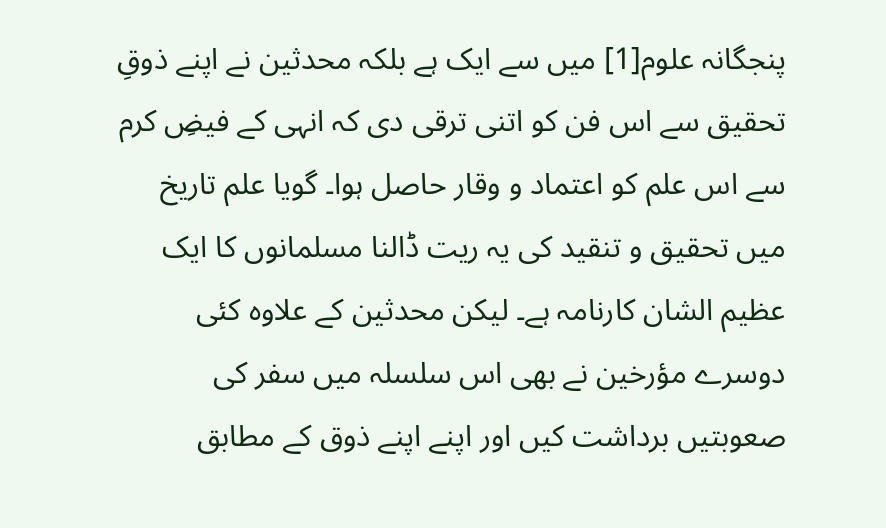پنجگانہ علوم[1] میں سے ایک ہے بلکہ محدثین نے اپنے ذوقِ تحقیق سے اس فن کو اتنی ترقی دی کہ انہی کے فیضِ کرم سے اس علم کو اعتماد و وقار حاصل ہوا۔ گویا علم تاریخ میں تحقیق و تنقید کی یہ ریت ڈالنا مسلمانوں کا ایک عظیم الشان کارنامہ ہے۔ لیکن محدثین کے علاوہ کئی دوسرے مؤرخین نے بھی اس سلسلہ میں سفر کی صعوبتیں برداشت کیں اور اپنے اپنے ذوق کے مطابق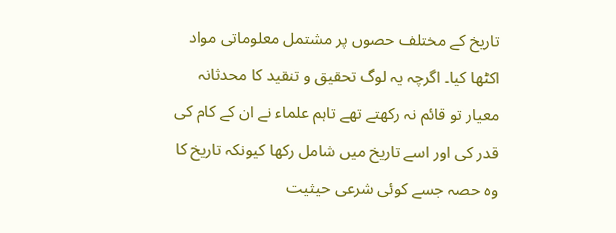تاریخ کے مختلف حصوں پر مشتمل معلوماتی مواد اکٹھا کیا۔ اگرچہ یہ لوگ تحقیق و تنقید کا محدثانہ معیار تو قائم نہ رکھتے تھے تاہم علماء نے ان کے کام کی قدر کی اور اسے تاریخ میں شامل رکھا کیونکہ تاریخ کا وہ حصہ جسے کوئی شرعی حیثیت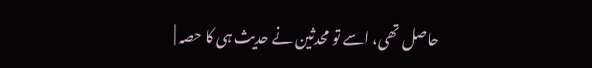حاصل تھی، اسے تو محدثین نے حدیث ہی کا حصہ |